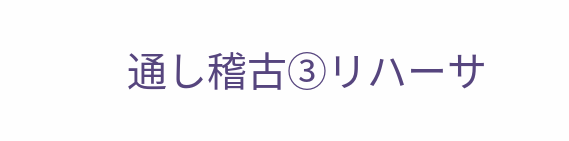通し稽古③リハーサ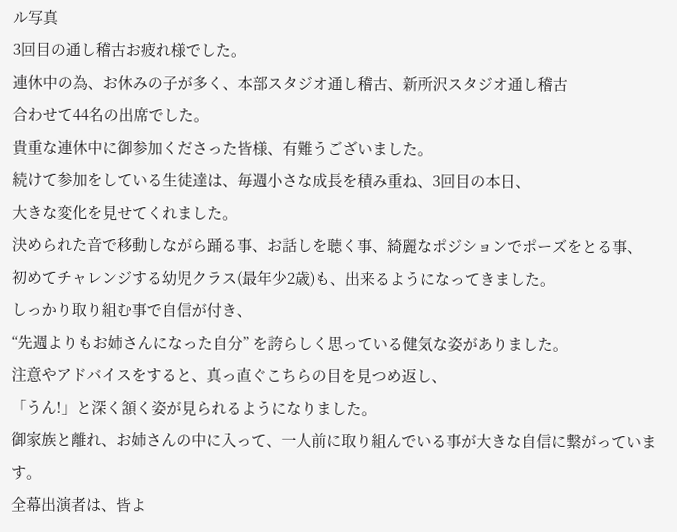ル写真
3回目の通し稽古お疲れ様でした。
連休中の為、お休みの子が多く、本部スタジオ通し稽古、新所沢スタジオ通し稽古
合わせて44名の出席でした。
貴重な連休中に御参加くださった皆様、有難うございました。
続けて参加をしている生徒達は、毎週小さな成長を積み重ね、3回目の本日、
大きな変化を見せてくれました。
決められた音で移動しながら踊る事、お話しを聴く事、綺麗なポジションでポーズをとる事、
初めてチャレンジする幼児クラス(最年少2歳)も、出来るようになってきました。
しっかり取り組む事で自信が付き、
“先週よりもお姉さんになった自分” を誇らしく思っている健気な姿がありました。
注意やアドバイスをすると、真っ直ぐこちらの目を見つめ返し、
「うん!」と深く頷く姿が見られるようになりました。
御家族と離れ、お姉さんの中に入って、一人前に取り組んでいる事が大きな自信に繋がっています。
全幕出演者は、皆よ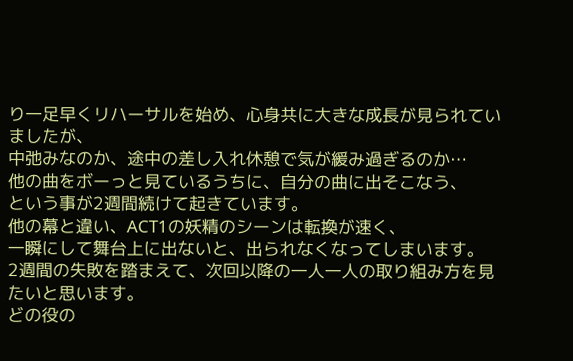り一足早くリハーサルを始め、心身共に大きな成長が見られていましたが、
中弛みなのか、途中の差し入れ休憩で気が緩み過ぎるのか…
他の曲をボーっと見ているうちに、自分の曲に出そこなう、
という事が2週間続けて起きています。
他の幕と違い、ACT1の妖精のシーンは転換が速く、
一瞬にして舞台上に出ないと、出られなくなってしまいます。
2週間の失敗を踏まえて、次回以降の一人一人の取り組み方を見たいと思います。
どの役の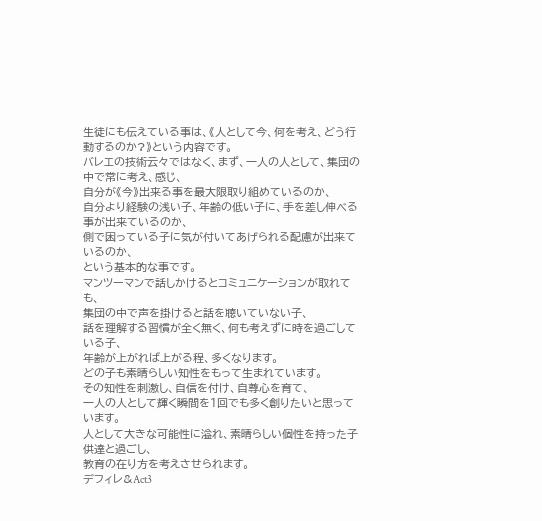生徒にも伝えている事は、《人として今、何を考え、どう行動するのか?》という内容です。
バレエの技術云々ではなく、まず、一人の人として、集団の中で常に考え、感じ、
自分が《今》出来る事を最大限取り組めているのか、
自分より経験の浅い子、年齢の低い子に、手を差し伸べる事が出来ているのか、
側で困っている子に気が付いてあげられる配慮が出来ているのか、
という基本的な事です。
マンツーマンで話しかけるとコミュニケーションが取れても、
集団の中で声を掛けると話を聴いていない子、
話を理解する習慣が全く無く、何も考えずに時を過ごしている子、
年齢が上がれば上がる程、多くなります。
どの子も素晴らしい知性をもって生まれています。
その知性を刺激し、自信を付け、自尊心を育て、
一人の人として輝く瞬間を1回でも多く創りたいと思っています。
人として大きな可能性に溢れ、素晴らしい個性を持った子供達と過ごし、
教育の在り方を考えさせられます。
デフィレ&Act3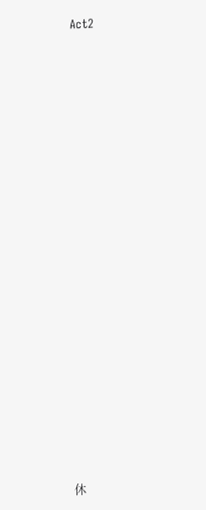Act2





















休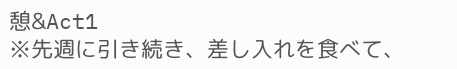憩&Act1
※先週に引き続き、差し入れを食べて、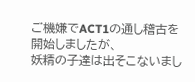ご機嫌でACT1の通し稽古を開始しましたが、
妖精の子達は出そこないまし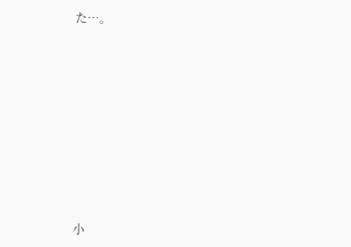た…。











小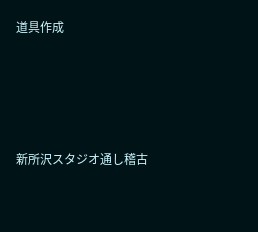道具作成





新所沢スタジオ通し稽古